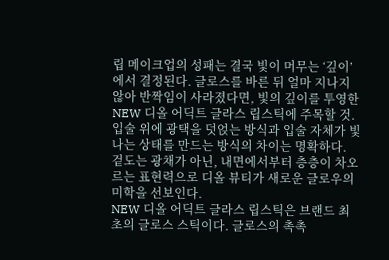립 메이크업의 성패는 결국 빛이 머무는 ‘깊이’에서 결정된다. 글로스를 바른 뒤 얼마 지나지 않아 반짝임이 사라졌다면, 빛의 깊이를 투영한 NEW 디올 어딕트 글라스 립스틱에 주목할 것. 입술 위에 광택을 덧얹는 방식과 입술 자체가 빛나는 상태를 만드는 방식의 차이는 명확하다. 겉도는 광채가 아닌, 내면에서부터 층층이 차오르는 표현력으로 디올 뷰티가 새로운 글로우의 미학을 선보인다.
NEW 디올 어딕트 글라스 립스틱은 브랜드 최초의 글로스 스틱이다. 글로스의 촉촉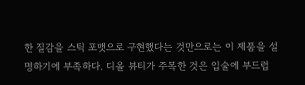한 질감을 스틱 포맷으로 구현했다는 것만으로는 이 제품을 설명하기에 부족하다. 디올 뷰티가 주목한 것은 입술에 부드럽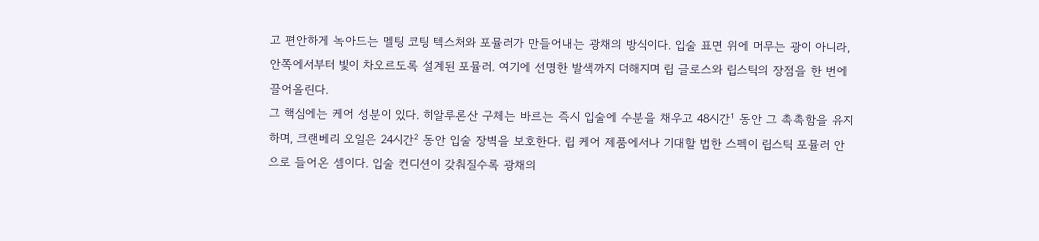고 편안하게 녹아드는 멜팅 코팅 텍스처와 포뮬러가 만들어내는 광채의 방식이다. 입술 표면 위에 머무는 광이 아니라, 안쪽에서부터 빛이 차오르도록 설계된 포뮬러. 여기에 선명한 발색까지 더해지며 립 글로스와 립스틱의 장점을 한 번에 끌어올린다.
그 핵심에는 케어 성분이 있다. 히알루론산 구체는 바르는 즉시 입술에 수분을 채우고 48시간¹ 동안 그 촉촉함을 유지하며, 크랜베리 오일은 24시간² 동안 입술 장벽을 보호한다. 립 케어 제품에서나 기대할 법한 스펙이 립스틱 포뮬러 안으로 들어온 셈이다. 입술 컨디션이 갖춰질수록 광채의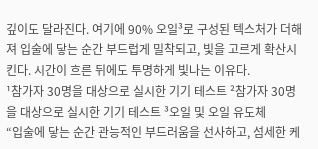깊이도 달라진다. 여기에 90% 오일³로 구성된 텍스처가 더해져 입술에 닿는 순간 부드럽게 밀착되고, 빛을 고르게 확산시킨다. 시간이 흐른 뒤에도 투명하게 빛나는 이유다.
¹참가자 30명을 대상으로 실시한 기기 테스트 ²참가자 30명을 대상으로 실시한 기기 테스트 ³오일 및 오일 유도체
“입술에 닿는 순간 관능적인 부드러움을 선사하고, 섬세한 케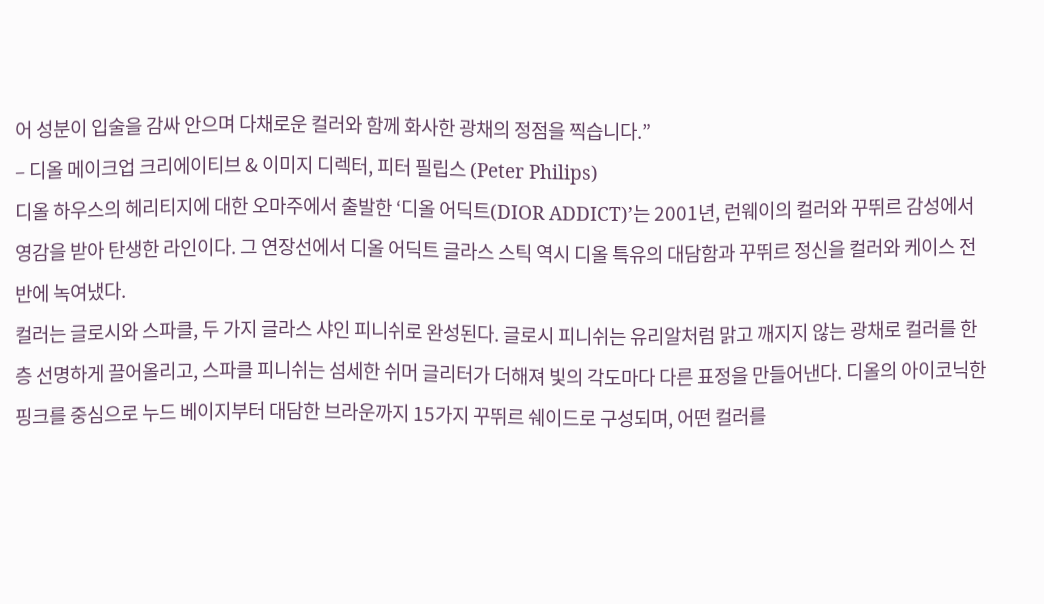어 성분이 입술을 감싸 안으며 다채로운 컬러와 함께 화사한 광채의 정점을 찍습니다.”
– 디올 메이크업 크리에이티브 & 이미지 디렉터, 피터 필립스 (Peter Philips)
디올 하우스의 헤리티지에 대한 오마주에서 출발한 ‘디올 어딕트(DIOR ADDICT)’는 2001년, 런웨이의 컬러와 꾸뛰르 감성에서 영감을 받아 탄생한 라인이다. 그 연장선에서 디올 어딕트 글라스 스틱 역시 디올 특유의 대담함과 꾸뛰르 정신을 컬러와 케이스 전반에 녹여냈다.
컬러는 글로시와 스파클, 두 가지 글라스 샤인 피니쉬로 완성된다. 글로시 피니쉬는 유리알처럼 맑고 깨지지 않는 광채로 컬러를 한층 선명하게 끌어올리고, 스파클 피니쉬는 섬세한 쉬머 글리터가 더해져 빛의 각도마다 다른 표정을 만들어낸다. 디올의 아이코닉한 핑크를 중심으로 누드 베이지부터 대담한 브라운까지 15가지 꾸뛰르 쉐이드로 구성되며, 어떤 컬러를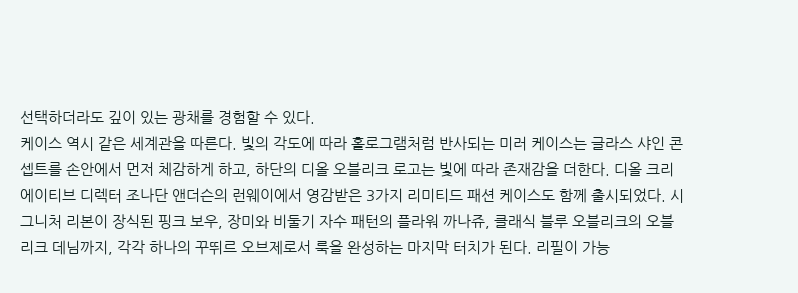선택하더라도 깊이 있는 광채를 경험할 수 있다.
케이스 역시 같은 세계관을 따른다. 빛의 각도에 따라 홀로그램처럼 반사되는 미러 케이스는 글라스 샤인 콘셉트를 손안에서 먼저 체감하게 하고, 하단의 디올 오블리크 로고는 빛에 따라 존재감을 더한다. 디올 크리에이티브 디렉터 조나단 앤더슨의 런웨이에서 영감받은 3가지 리미티드 패션 케이스도 함께 출시되었다. 시그니처 리본이 장식된 핑크 보우, 장미와 비둘기 자수 패턴의 플라워 까나쥬, 클래식 블루 오블리크의 오블리크 데님까지, 각각 하나의 꾸뛰르 오브제로서 룩을 완성하는 마지막 터치가 된다. 리필이 가능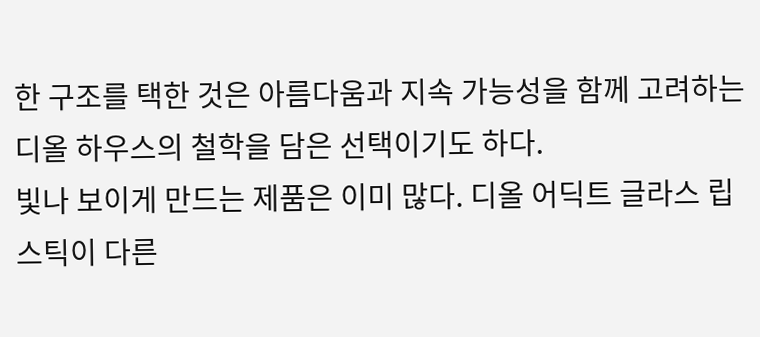한 구조를 택한 것은 아름다움과 지속 가능성을 함께 고려하는 디올 하우스의 철학을 담은 선택이기도 하다.
빛나 보이게 만드는 제품은 이미 많다. 디올 어딕트 글라스 립스틱이 다른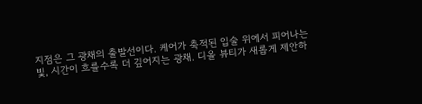지점은 그 광채의 출발선이다. 케어가 축적된 입술 위에서 피어나는 빛, 시간이 흐를수록 더 깊어지는 광채. 디올 뷰티가 새롭게 제안하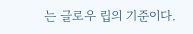는 글로우 립의 기준이다.